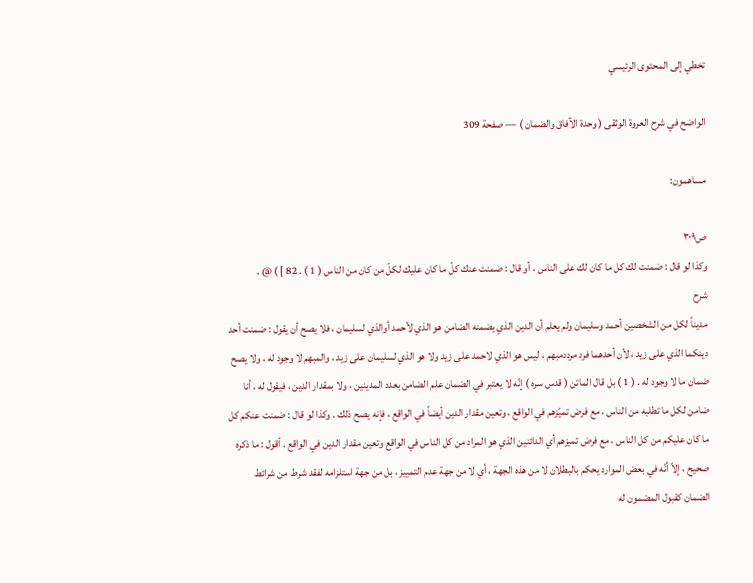تخطي إلى المحتوى الرئيسي

الواضح في شرح العروة الوثقى ( وحدة الآفاق والضمان ) — صفحة 309

مساهمون:

ص٣٠٩
وكذا لو قال : ضمنت لك كل ما كان لك على الناس ، أو قال : ضمنت عنك كلّ ما كان عليك لكلّ من كان من الناس ( 1 ) . 82 ] ) @ .
شرح
مديناً لكل من الشخصين أحمد وسليمان ولم يعلم أن الدين الذي يضمنه الضامن هو الذي لأحمد أوالذي لسليمان ، فلا يصح أن يقول : ضمنت أحد دينكما الذي على زيد ، لأن أحدهما فرد مرددمبهم ، ليس هو الذي لاحمد على زيد ولا هو الذي لسليمان على زيد ، والمبهم لا وجود له ، ولا يصح ضمان ما لا وجود له . ( 1 ) بل قال الماتن ( قدس سره ) إنّه لا يعتبر في الضمان علم الضامن بعدد المدينين ، ولا بمقدار الدين ، فيقول له ، أنا ضامن لكل ما تطلبه من الناس ، مع فرض تميّزهم في الواقع ، وتعين مقدار الدين أيضاً في الواقع ، فإنه يصح ذلك . وكذا لو قال : ضمنت عنكم كل ما كان عليكم من كل الناس ، مع فرض تميزهم أي الدائنين الذي هو المراد من كل الناس في الواقع وتعين مقدار الدين في الواقع . أقول : ما ذكره صحيح ، إلاّ أنّه في بعض الموارد يحكم بالبطلان لا من هذه الجهة ، أي لا من جهة عدم التمييز ، بل من جهة استلزامه لفقد شرط من شرائط الضمان كقبول المضمون له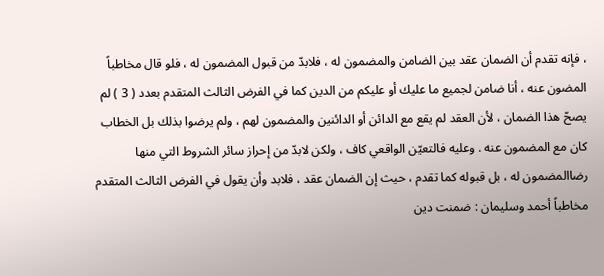، فإنه تقدم أن الضمان عقد بين الضامن والمضمون له ، فلابدّ من قبول المضمون له ، فلو قال مخاطباً المضون عنه ، أنا ضامن لجميع ما عليك أو عليكم من الدين كما في الفرض الثالث المتقدم بعدد ( 3 ) لم يصحّ هذا الضمان ، لأن العقد لم يقع مع الدائن أو الدائنين والمضمون لهم ، ولم يرضوا بذلك بل الخطاب كان مع المضمون عنه . وعليه فالتعيّن الواقعي كاف ، ولكن لابدّ من إحراز سائر الشروط التي منها رضاالمضمون له ، بل قبوله كما تقدم ، حيث إن الضمان عقد ، فلابد وأن يقول في الفرض الثالث المتقدم مخاطباً أحمد وسليمان : ضمنت دين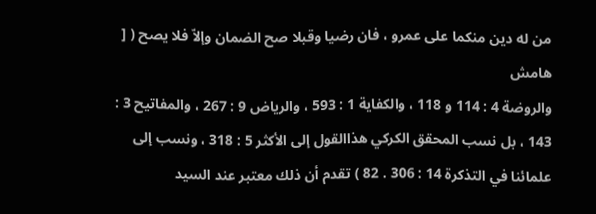من له دين منكما على عمرو ، فان رضيا وقبلا صح الضمان وإلاّ فلا يصح ( [
هامش
والروضة 4 : 114 و 118 ، والكفاية 1 : 593 ، والرياض 9 : 267 ، والمفاتيح 3 : 143 ، بل نسب المحقق الكركي هذاالقول إلى الأكثر 5 : 318 ، ونسب إلى علمائنا في التذكرة 14 : 306 . 82 ) تقدم أن ذلك معتبر عند السيد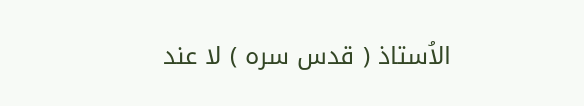الاُستاذ ( قدس سره ) لا عند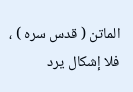الماتن ( قدس سره ) ، فلا إشكال يرد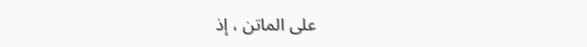على الماتن ، إذ